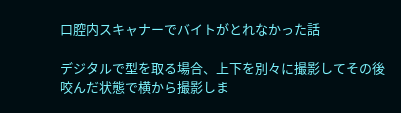口腔内スキャナーでバイトがとれなかった話

デジタルで型を取る場合、上下を別々に撮影してその後咬んだ状態で横から撮影しま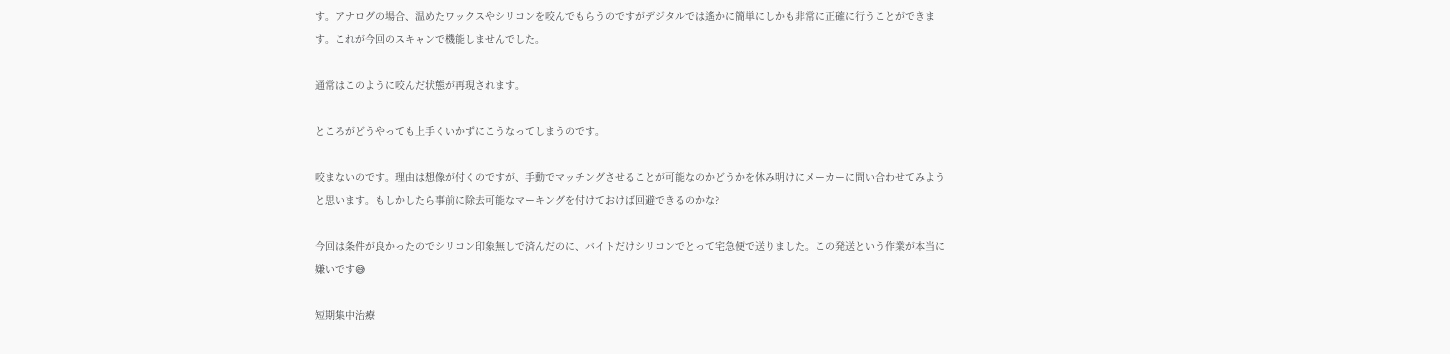す。アナログの場合、温めたワックスやシリコンを咬んでもらうのですがデジタルでは遙かに簡単にしかも非常に正確に行うことができます。これが今回のスキャンで機能しませんでした。

通常はこのように咬んだ状態が再現されます。

ところがどうやっても上手くいかずにこうなってしまうのです。

咬まないのです。理由は想像が付くのですが、手動でマッチングさせることが可能なのかどうかを休み明けにメーカーに問い合わせてみようと思います。もしかしたら事前に除去可能なマーキングを付けておけば回避できるのかな?

今回は条件が良かったのでシリコン印象無しで済んだのに、バイトだけシリコンでとって宅急便で送りました。この発送という作業が本当に嫌いです😅

短期集中治療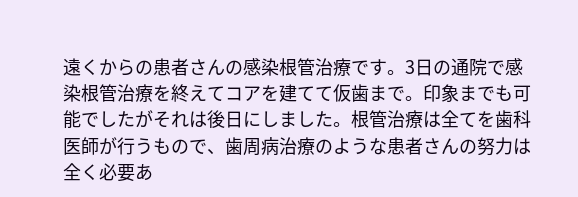遠くからの患者さんの感染根管治療です。3日の通院で感染根管治療を終えてコアを建てて仮歯まで。印象までも可能でしたがそれは後日にしました。根管治療は全てを歯科医師が行うもので、歯周病治療のような患者さんの努力は全く必要あ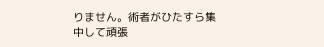りません。術者がひたすら集中して頑張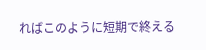ればこのように短期で終える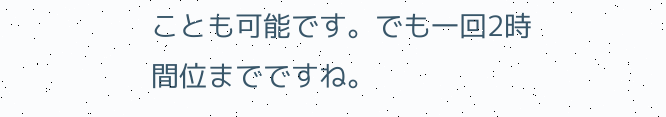ことも可能です。でも一回2時間位までですね。